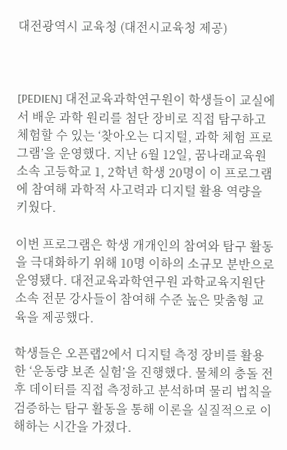대전광역시 교육청 (대전시교육청 제공)



[PEDIEN] 대전교육과학연구원이 학생들이 교실에서 배운 과학 원리를 첨단 장비로 직접 탐구하고 체험할 수 있는 ‘찾아오는 디지털, 과학 체험 프로그램’을 운영했다. 지난 6월 12일, 꿈나래교육원 소속 고등학교 1, 2학년 학생 20명이 이 프로그램에 참여해 과학적 사고력과 디지털 활용 역량을 키웠다.

이번 프로그램은 학생 개개인의 참여와 탐구 활동을 극대화하기 위해 10명 이하의 소규모 분반으로 운영됐다. 대전교육과학연구원 과학교육지원단 소속 전문 강사들이 참여해 수준 높은 맞춤형 교육을 제공했다.

학생들은 오픈랩2에서 디지털 측정 장비를 활용한 ‘운동량 보존 실험’을 진행했다. 물체의 충돌 전후 데이터를 직접 측정하고 분석하며 물리 법칙을 검증하는 탐구 활동을 통해 이론을 실질적으로 이해하는 시간을 가졌다.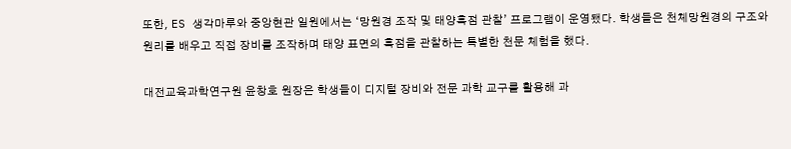또한, ES 생각마루와 중앙현관 일원에서는 ‘망원경 조작 및 태양흑점 관찰’ 프로그램이 운영됐다. 학생들은 천체망원경의 구조와 원리를 배우고 직접 장비를 조작하며 태양 표면의 흑점을 관찰하는 특별한 천문 체험을 했다.

대전교육과학연구원 윤창호 원장은 학생들이 디지털 장비와 전문 과학 교구를 활용해 과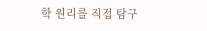학 원리를 직접 탐구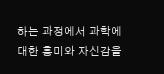하는 과정에서 과학에 대한 흥미와 자신감을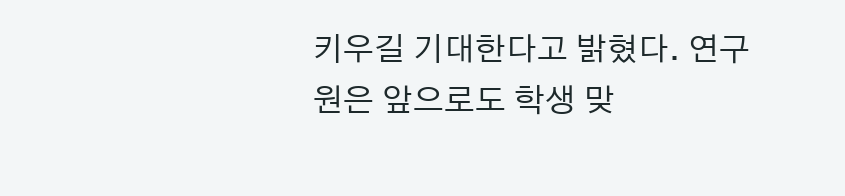키우길 기대한다고 밝혔다. 연구원은 앞으로도 학생 맞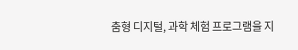춤형 디지털, 과학 체험 프로그램을 지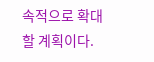속적으로 확대할 계획이다.